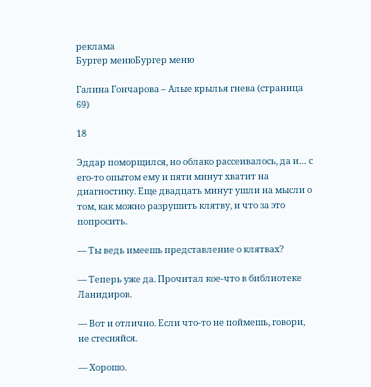реклама
Бургер менюБургер меню

Галина Гончарова – Алые крылья гнева (страница 69)

18

Эддар поморщился, но облако рассеивалось, да и… с его-то опытом ему и пяти минут хватит на диагностику. Еще двадцать минут ушли на мысли о том, как можно разрушить клятву, и что за это попросить.

— Ты ведь имеешь представление о клятвах?

— Теперь уже да. Прочитал кое-что в библиотеке Ланидиров.

— Вот и отлично. Если что-то не поймешь, говори, не стесняйся.

— Хорошо.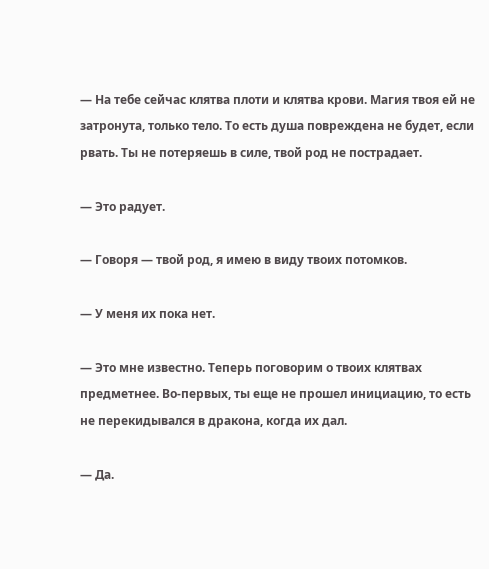— На тебе сейчас клятва плоти и клятва крови. Магия твоя ей не затронута, только тело. То есть душа повреждена не будет, если рвать. Ты не потеряешь в силе, твой род не пострадает.

— Это радует.

— Говоря — твой род, я имею в виду твоих потомков.

— У меня их пока нет.

— Это мне известно. Теперь поговорим о твоих клятвах предметнее. Во-первых, ты еще не прошел инициацию, то есть не перекидывался в дракона, когда их дал.

— Да.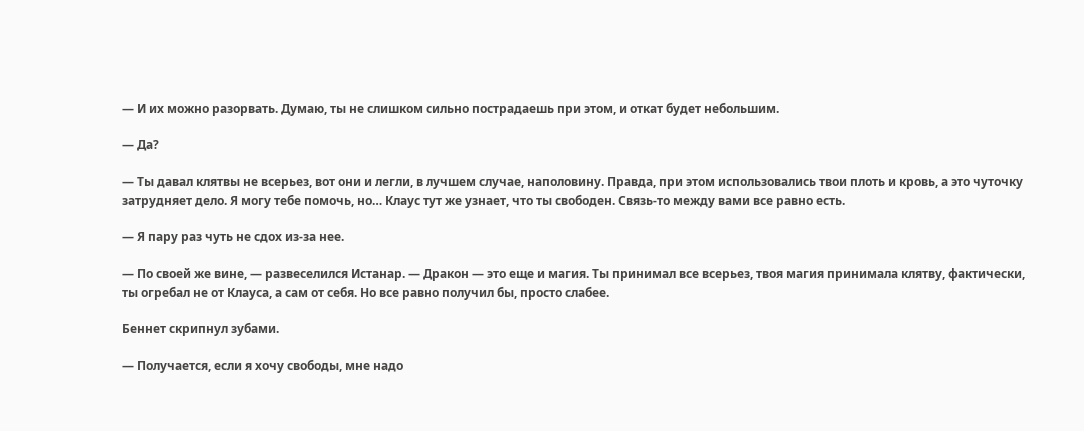— И их можно разорвать. Думаю, ты не слишком сильно пострадаешь при этом, и откат будет небольшим.

— Да?

— Ты давал клятвы не всерьез, вот они и легли, в лучшем случае, наполовину. Правда, при этом использовались твои плоть и кровь, а это чуточку затрудняет дело. Я могу тебе помочь, но… Клаус тут же узнает, что ты свободен. Связь-то между вами все равно есть.

— Я пару раз чуть не сдох из-за нее.

— По своей же вине, — развеселился Истанар. — Дракон — это еще и магия. Ты принимал все всерьез, твоя магия принимала клятву, фактически, ты огребал не от Клауса, а сам от себя. Но все равно получил бы, просто слабее.

Беннет скрипнул зубами.

— Получается, если я хочу свободы, мне надо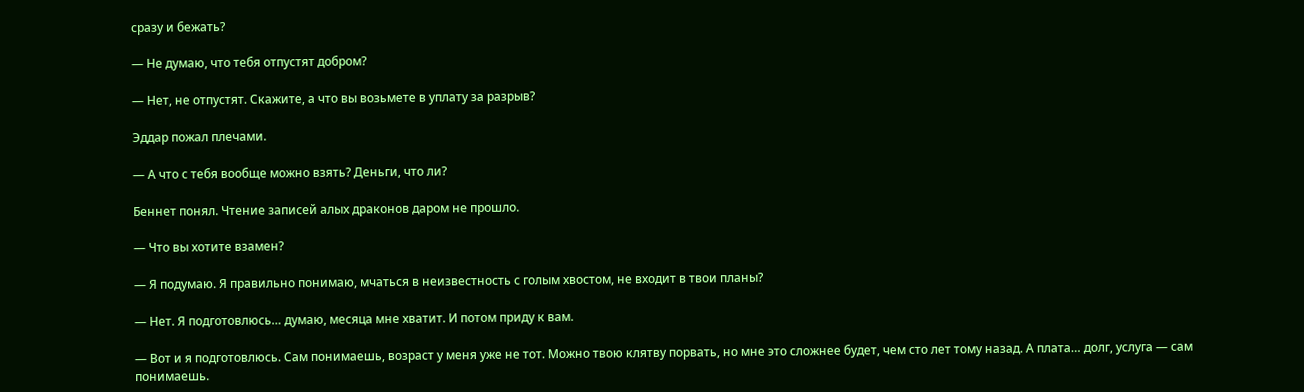сразу и бежать?

— Не думаю, что тебя отпустят добром?

— Нет, не отпустят. Скажите, а что вы возьмете в уплату за разрыв?

Эддар пожал плечами.

— А что с тебя вообще можно взять? Деньги, что ли?

Беннет понял. Чтение записей алых драконов даром не прошло.

— Что вы хотите взамен?

— Я подумаю. Я правильно понимаю, мчаться в неизвестность с голым хвостом, не входит в твои планы?

— Нет. Я подготовлюсь… думаю, месяца мне хватит. И потом приду к вам.

— Вот и я подготовлюсь. Сам понимаешь, возраст у меня уже не тот. Можно твою клятву порвать, но мне это сложнее будет, чем сто лет тому назад. А плата… долг, услуга — сам понимаешь.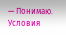— Понимаю. Условия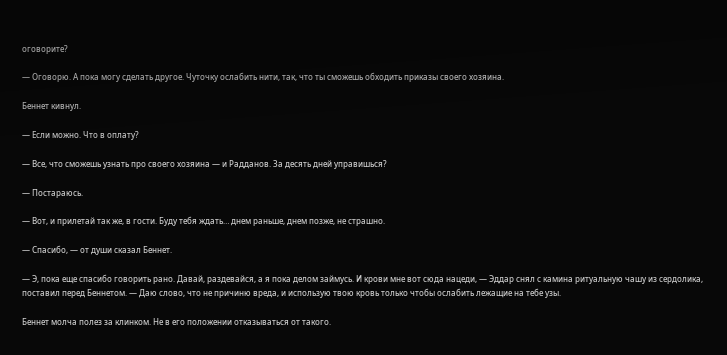оговорите?

— Оговорю. А пока могу сделать другое. Чуточку ослабить нити, так, что ты сможешь обходить приказы своего хозяина.

Беннет кивнул.

— Если можно. Что в оплату?

— Все, что сможешь узнать про своего хозяина — и Радданов. За десять дней управишься?

— Постараюсь.

— Вот, и прилетай так же, в гости. Буду тебя ждать… днем раньше, днем позже, не страшно.

— Спасибо, — от души сказал Беннет.

— Э, пока еще спасибо говорить рано. Давай, раздевайся, а я пока делом займусь. И крови мне вот сюда нацеди, — Эддар снял с камина ритуальную чашу из сердолика, поставил перед Беннетом. — Даю слово, что не причиню вреда, и использую твою кровь только чтобы ослабить лежащие на тебе узы.

Беннет молча полез за клинком. Не в его положении отказываться от такого.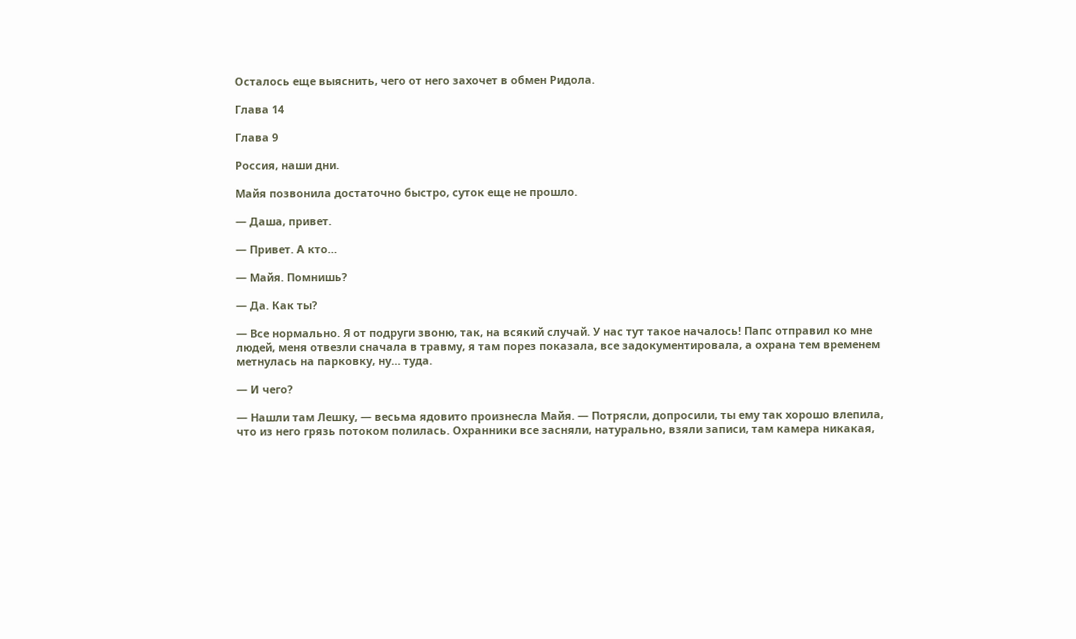Осталось еще выяснить, чего от него захочет в обмен Ридола.

Глава 14

Глава 9

Россия, наши дни.

Майя позвонила достаточно быстро, суток еще не прошло.

— Даша, привет.

— Привет. А кто…

— Майя. Помнишь?

— Да. Как ты?

— Все нормально. Я от подруги звоню, так, на всякий случай. У нас тут такое началось! Папс отправил ко мне людей, меня отвезли сначала в травму, я там порез показала, все задокументировала, а охрана тем временем метнулась на парковку, ну… туда.

— И чего?

— Нашли там Лешку, — весьма ядовито произнесла Майя. — Потрясли, допросили, ты ему так хорошо влепила, что из него грязь потоком полилась. Охранники все засняли, натурально, взяли записи, там камера никакая,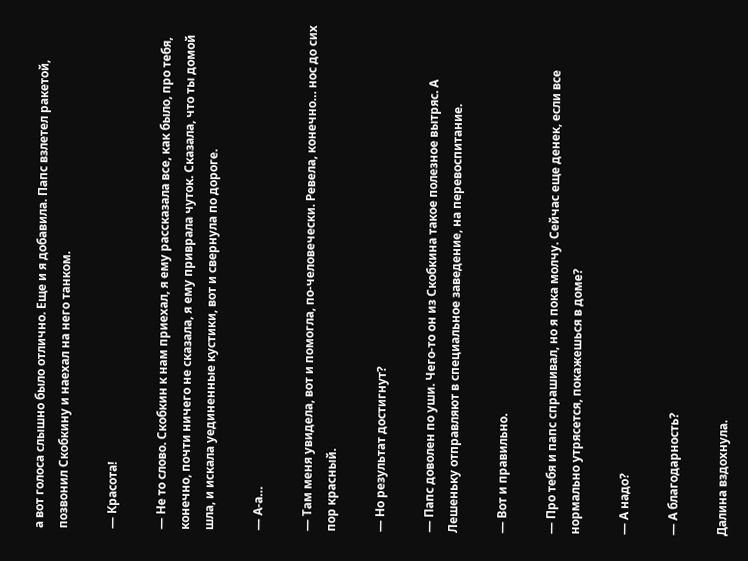а вот голоса слышно было отлично. Еще и я добавила. Папс взлетел ракетой, позвонил Скобкину и наехал на него танком.

— Красота!

— Не то слово. Скобкин к нам приехал, я ему рассказала все, как было, про тебя, конечно, почти ничего не сказала, я ему приврала чуток. Сказала, что ты домой шла, и искала уединенные кустики, вот и свернула по дороге.

— А-а…

— Там меня увидела, вот и помогла, по-человечески. Ревела, конечно… нос до сих пор красный.

— Но результат достигнут?

— Папс доволен по уши. Чего-то он из Скобкина такое полезное вытряс. А Лешеньку отправляют в специальное заведение, на перевоспитание.

— Вот и правильно.

— Про тебя и папс спрашивал, но я пока молчу. Сейчас еще денек, если все нормально утрясется, покажешься в доме?

— А надо?

— А благодарность?

Далина вздохнула.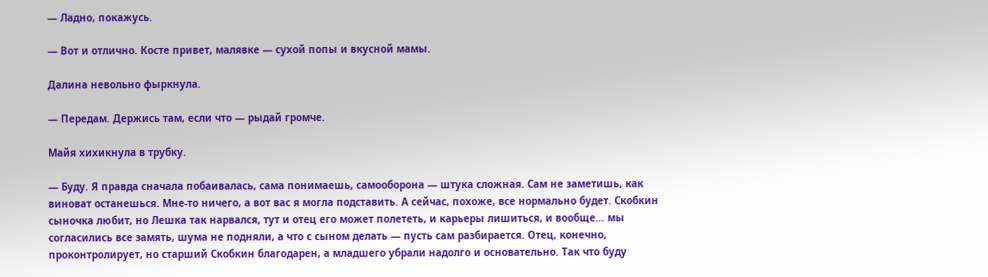— Ладно, покажусь.

— Вот и отлично. Косте привет, малявке — сухой попы и вкусной мамы.

Далина невольно фыркнула.

— Передам. Держись там, если что — рыдай громче.

Майя хихикнула в трубку.

— Буду. Я правда сначала побаивалась, сама понимаешь, самооборона — штука сложная. Сам не заметишь, как виноват останешься. Мне-то ничего, а вот вас я могла подставить. А сейчас, похоже, все нормально будет. Скобкин сыночка любит, но Лешка так нарвался, тут и отец его может полететь, и карьеры лишиться, и вообще… мы согласились все замять, шума не подняли, а что с сыном делать — пусть сам разбирается. Отец, конечно, проконтролирует, но старший Скобкин благодарен, а младшего убрали надолго и основательно. Так что буду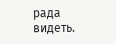рада видеть.